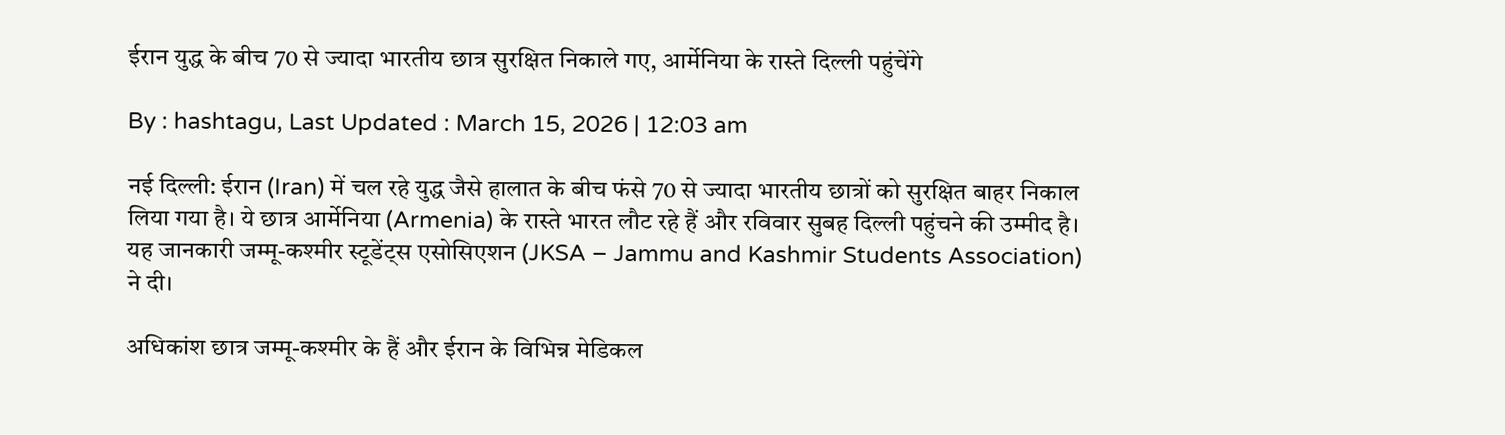ईरान युद्ध के बीच 70 से ज्यादा भारतीय छात्र सुरक्षित निकाले गए, आर्मेनिया के रास्ते दिल्ली पहुंचेंगे

By : hashtagu, Last Updated : March 15, 2026 | 12:03 am

नई दिल्ली: ईरान (Iran) में चल रहे युद्ध जैसे हालात के बीच फंसे 70 से ज्यादा भारतीय छात्रों को सुरक्षित बाहर निकाल लिया गया है। ये छात्र आर्मेनिया (Armenia) के रास्ते भारत लौट रहे हैं और रविवार सुबह दिल्ली पहुंचने की उम्मीद है। यह जानकारी जम्मू-कश्मीर स्टूडेंट्स एसोसिएशन (JKSA – Jammu and Kashmir Students Association) ने दी।

अधिकांश छात्र जम्मू-कश्मीर के हैं और ईरान के विभिन्न मेडिकल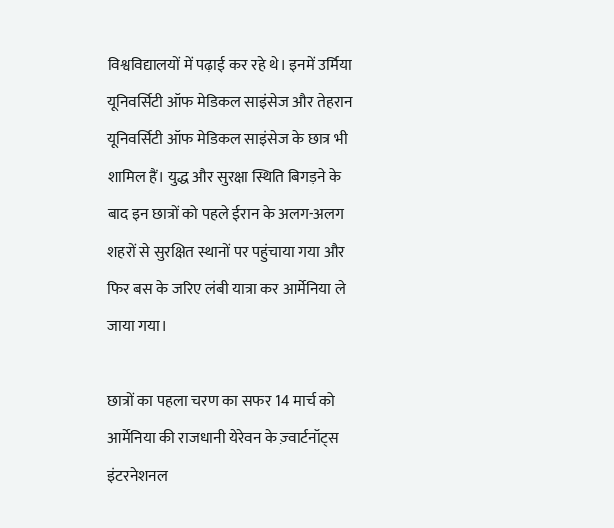विश्वविद्यालयों में पढ़ाई कर रहे थे। इनमें उर्मिया यूनिवर्सिटी ऑफ मेडिकल साइंसेज और तेहरान यूनिवर्सिटी ऑफ मेडिकल साइंसेज के छात्र भी शामिल हैं। युद्ध और सुरक्षा स्थिति बिगड़ने के बाद इन छात्रों को पहले ईरान के अलग-अलग शहरों से सुरक्षित स्थानों पर पहुंचाया गया और फिर बस के जरिए लंबी यात्रा कर आर्मेनिया ले जाया गया।

छात्रों का पहला चरण का सफर 14 मार्च को आर्मेनिया की राजधानी येरेवन के ज़्वार्टनॉट्स इंटरनेशनल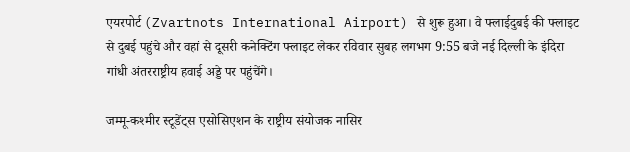एयरपोर्ट (Zvartnots International Airport) से शुरू हुआ। वे फ्लाईदुबई की फ्लाइट से दुबई पहुंचे और वहां से दूसरी कनेक्टिंग फ्लाइट लेकर रविवार सुबह लगभग 9:55 बजे नई दिल्ली के इंदिरा गांधी अंतरराष्ट्रीय हवाई अड्डे पर पहुंचेंगे।

जम्मू-कश्मीर स्टूडेंट्स एसोसिएशन के राष्ट्रीय संयोजक नासिर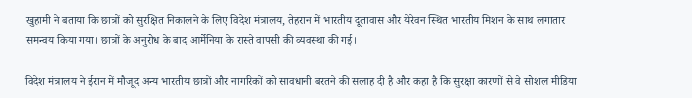खुहामी ने बताया कि छात्रों को सुरक्षित निकालने के लिए विदेश मंत्रालय, तेहरान में भारतीय दूतावास और येरेवन स्थित भारतीय मिशन के साथ लगातार समन्वय किया गया। छात्रों के अनुरोध के बाद आर्मेनिया के रास्ते वापसी की व्यवस्था की गई।

विदेश मंत्रालय ने ईरान में मौजूद अन्य भारतीय छात्रों और नागरिकों को सावधानी बरतने की सलाह दी है और कहा है कि सुरक्षा कारणों से वे सोशल मीडिया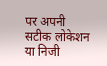पर अपनी सटीक लोकेशन या निजी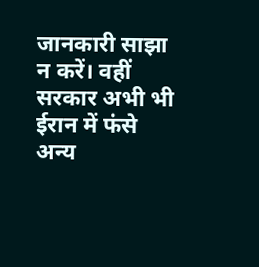जानकारी साझा न करें। वहीं सरकार अभी भी ईरान में फंसे अन्य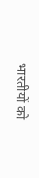भारतीयों को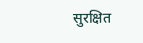सुरक्षित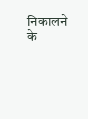निकालने के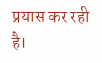प्रयास कर रही है।